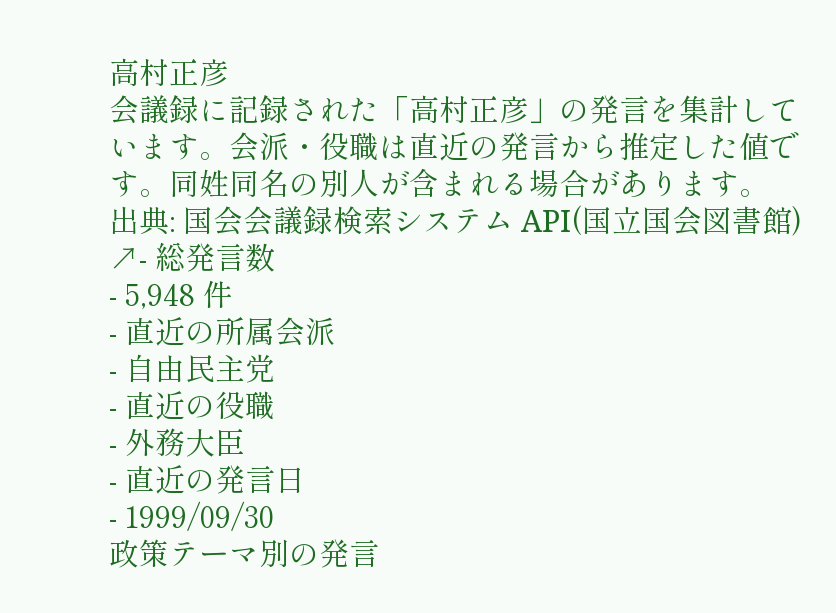高村正彦
会議録に記録された「高村正彦」の発言を集計しています。会派・役職は直近の発言から推定した値です。同姓同名の別人が含まれる場合があります。
出典: 国会会議録検索システム API(国立国会図書館) ↗- 総発言数
- 5,948 件
- 直近の所属会派
- 自由民主党
- 直近の役職
- 外務大臣
- 直近の発言日
- 1999/09/30
政策テーマ別の発言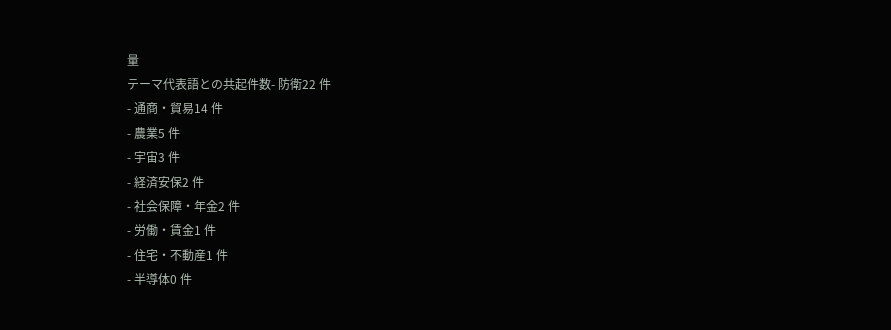量
テーマ代表語との共起件数- 防衛22 件
- 通商・貿易14 件
- 農業5 件
- 宇宙3 件
- 経済安保2 件
- 社会保障・年金2 件
- 労働・賃金1 件
- 住宅・不動産1 件
- 半導体0 件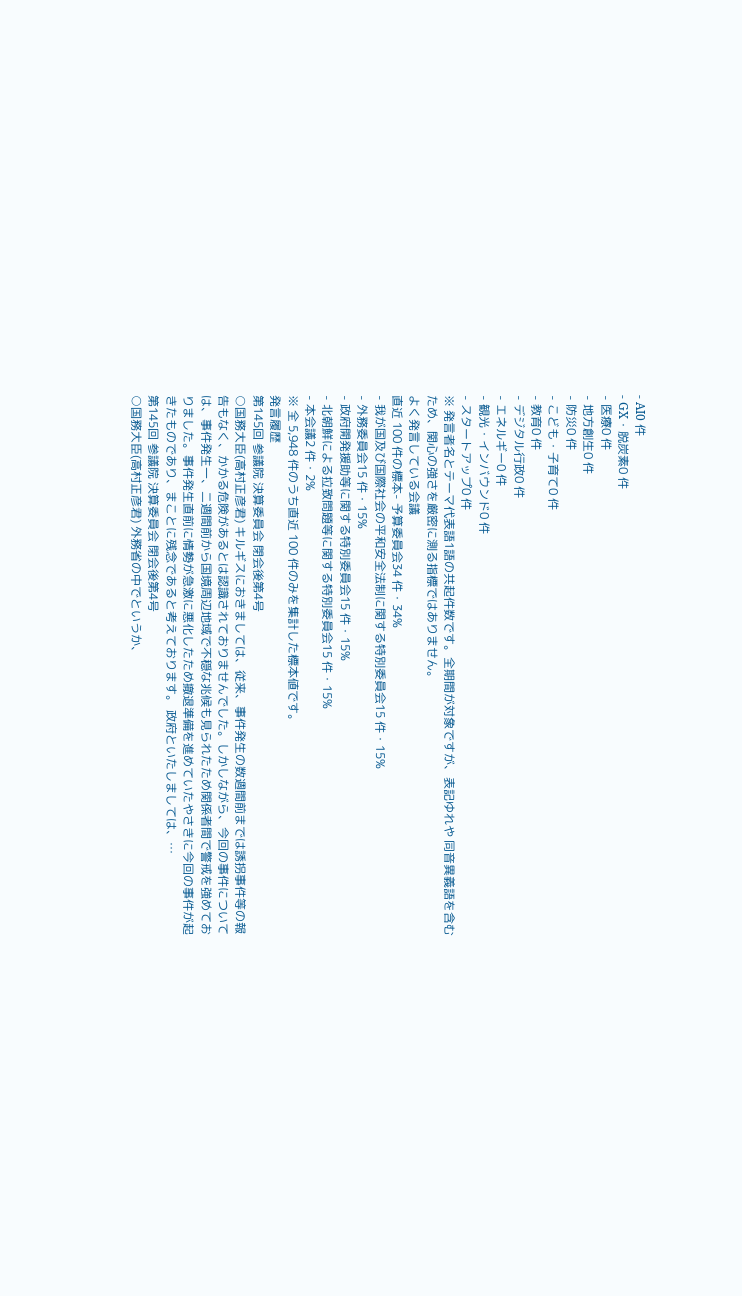- AI0 件
- GX・脱炭素0 件
- 医療0 件
- 地方創生0 件
- 防災0 件
- こども・子育て0 件
- 教育0 件
- デジタル行政0 件
- エネルギー0 件
- 観光・インバウンド0 件
- スタートアップ0 件
※ 発言者名とテーマ代表語1語の共起件数です。全期間が対象ですが、表記ゆれや 同音異義語を含むため、関心の強さを厳密に測る指標ではありません。
よく発言している会議
直近 100 件の標本- 予算委員会34 件・34%
- 我が国及び国際社会の平和安全法制に関する特別委員会15 件・15%
- 外務委員会15 件・15%
- 政府開発援助等に関する特別委員会15 件・15%
- 北朝鮮による拉致問題等に関する特別委員会15 件・15%
- 本会議2 件・2%
※ 全 5,948 件のうち直近 100 件のみを集計した標本値です。
発言履歴
第145回 参議院 決算委員会 閉会後第4号
○国務大臣(高村正彦君) キルギスにおきましては、従来、事件発生の数週間前までは誘拐事件等の報告もなく、かかる危険があるとは認識されておりませんでした。しかしながら、今回の事件については、事件発生一、二週間前から国境周辺地域で不穏な兆候も見られたため関係者間で警戒を強めておりました。事件発生直前に情勢が急激に悪化したため撤退準備を進めていたやさきに今回の事件が起きたものであり、まことに残念であると考えております。 政府といたしましては、…
第145回 参議院 決算委員会 閉会後第4号
○国務大臣(高村正彦君) 外務省の中でというか、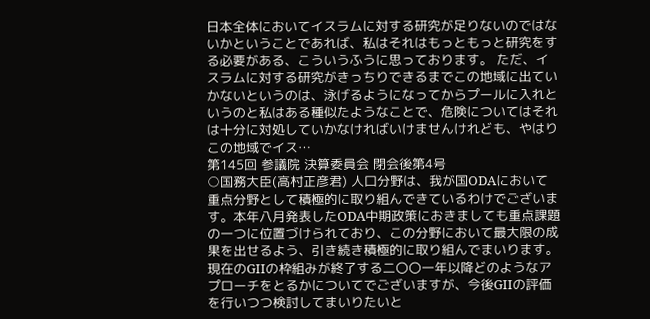日本全体においてイスラムに対する研究が足りないのではないかということであれば、私はそれはもっともっと研究をする必要がある、こういうふうに思っております。 ただ、イスラムに対する研究がきっちりできるまでこの地域に出ていかないというのは、泳げるようになってからプールに入れというのと私はある種似たようなことで、危険についてはそれは十分に対処していかなければいけませんけれども、やはりこの地域でイス…
第145回 参議院 決算委員会 閉会後第4号
○国務大臣(高村正彦君) 人口分野は、我が国ODAにおいて重点分野として積極的に取り組んできているわけでございます。本年八月発表したODA中期政策におきましても重点課題の一つに位置づけられており、この分野において最大限の成果を出せるよう、引き続き積極的に取り組んでまいります。 現在のGIIの枠組みが終了する二〇〇一年以降どのようなアプローチをとるかについてでございますが、今後GIIの評価を行いつつ検討してまいりたいと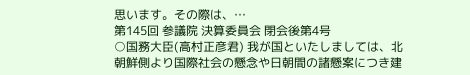思います。その際は、…
第145回 参議院 決算委員会 閉会後第4号
○国務大臣(高村正彦君) 我が国といたしましては、北朝鮮側より国際社会の懸念や日朝間の諸懸案につき建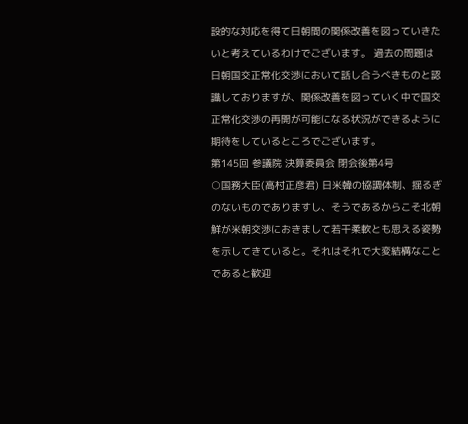設的な対応を得て日朝間の関係改善を図っていきたいと考えているわけでございます。 過去の問題は日朝国交正常化交渉において話し合うべきものと認識しておりますが、関係改善を図っていく中で国交正常化交渉の再開が可能になる状況ができるように期待をしているところでございます。
第145回 参議院 決算委員会 閉会後第4号
○国務大臣(高村正彦君) 日米韓の協調体制、揺るぎのないものでありますし、そうであるからこそ北朝鮮が米朝交渉におきまして若干柔軟とも思える姿勢を示してきていると。それはそれで大変結構なことであると歓迎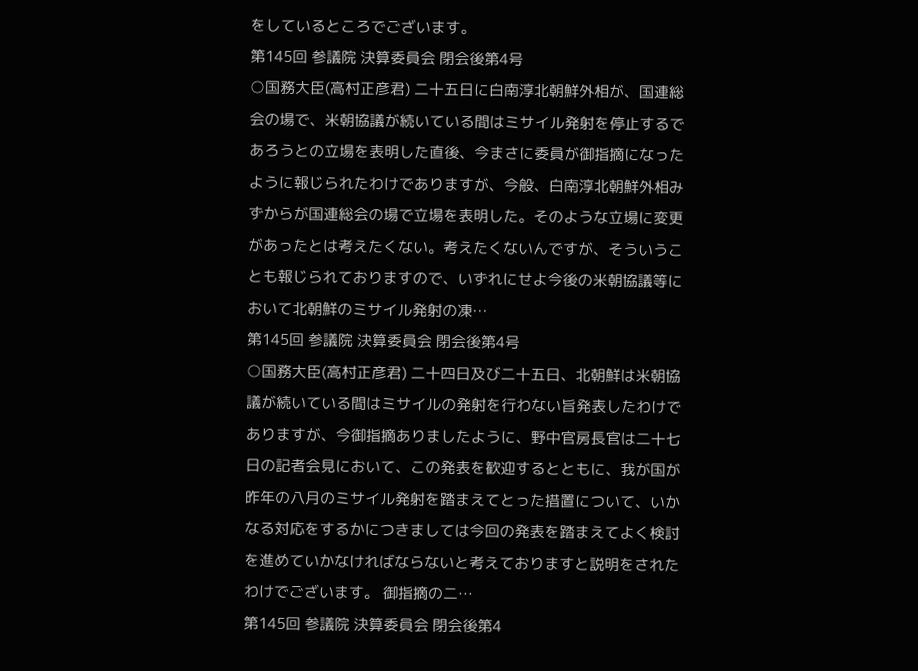をしているところでございます。
第145回 参議院 決算委員会 閉会後第4号
○国務大臣(高村正彦君) 二十五日に白南淳北朝鮮外相が、国連総会の場で、米朝協議が続いている間はミサイル発射を停止するであろうとの立場を表明した直後、今まさに委員が御指摘になったように報じられたわけでありますが、今般、白南淳北朝鮮外相みずからが国連総会の場で立場を表明した。そのような立場に変更があったとは考えたくない。考えたくないんですが、そういうことも報じられておりますので、いずれにせよ今後の米朝協議等において北朝鮮のミサイル発射の凍…
第145回 参議院 決算委員会 閉会後第4号
○国務大臣(高村正彦君) 二十四日及び二十五日、北朝鮮は米朝協議が続いている間はミサイルの発射を行わない旨発表したわけでありますが、今御指摘ありましたように、野中官房長官は二十七日の記者会見において、この発表を歓迎するとともに、我が国が昨年の八月のミサイル発射を踏まえてとった措置について、いかなる対応をするかにつきましては今回の発表を踏まえてよく検討を進めていかなければならないと考えておりますと説明をされたわけでございます。 御指摘の二…
第145回 参議院 決算委員会 閉会後第4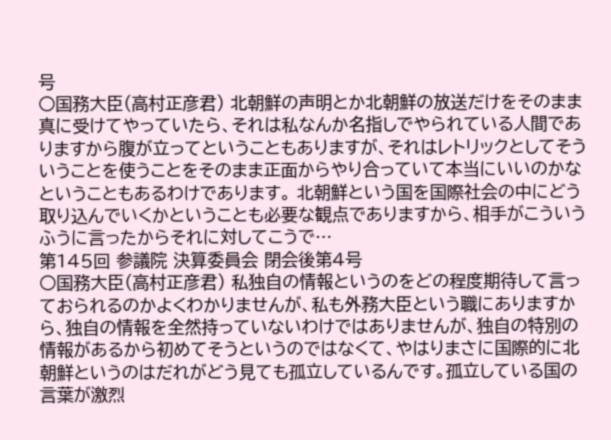号
○国務大臣(高村正彦君) 北朝鮮の声明とか北朝鮮の放送だけをそのまま真に受けてやっていたら、それは私なんか名指しでやられている人間でありますから腹が立ってということもありますが、それはレトリックとしてそういうことを使うことをそのまま正面からやり合っていて本当にいいのかなということもあるわけであります。 北朝鮮という国を国際社会の中にどう取り込んでいくかということも必要な観点でありますから、相手がこういうふうに言ったからそれに対してこうで…
第145回 参議院 決算委員会 閉会後第4号
○国務大臣(高村正彦君) 私独自の情報というのをどの程度期待して言っておられるのかよくわかりませんが、私も外務大臣という職にありますから、独自の情報を全然持っていないわけではありませんが、独自の特別の情報があるから初めてそうというのではなくて、やはりまさに国際的に北朝鮮というのはだれがどう見ても孤立しているんです。孤立している国の言葉が激烈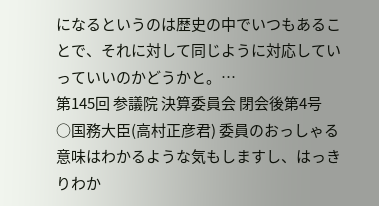になるというのは歴史の中でいつもあることで、それに対して同じように対応していっていいのかどうかと。…
第145回 参議院 決算委員会 閉会後第4号
○国務大臣(高村正彦君) 委員のおっしゃる意味はわかるような気もしますし、はっきりわか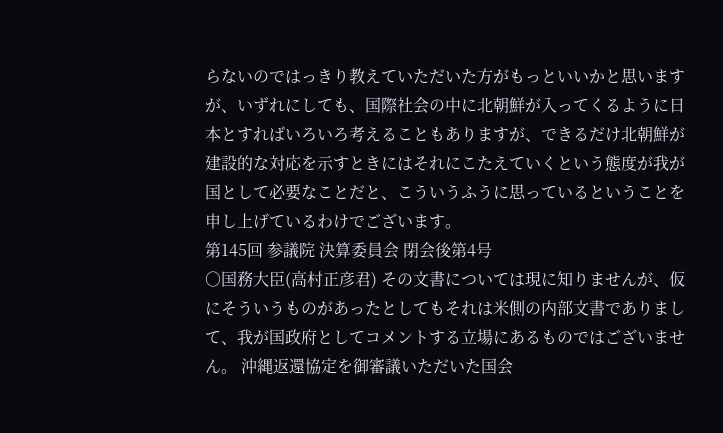らないのではっきり教えていただいた方がもっといいかと思いますが、いずれにしても、国際社会の中に北朝鮮が入ってくるように日本とすればいろいろ考えることもありますが、できるだけ北朝鮮が建設的な対応を示すときにはそれにこたえていくという態度が我が国として必要なことだと、こういうふうに思っているということを申し上げているわけでございます。
第145回 参議院 決算委員会 閉会後第4号
○国務大臣(高村正彦君) その文書については現に知りませんが、仮にそういうものがあったとしてもそれは米側の内部文書でありまして、我が国政府としてコメントする立場にあるものではございません。 沖縄返還協定を御審議いただいた国会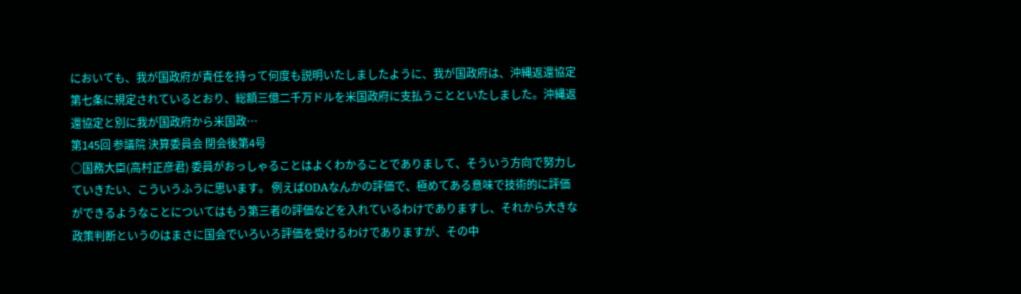においても、我が国政府が責任を持って何度も説明いたしましたように、我が国政府は、沖縄返還協定第七条に規定されているとおり、総額三億二千万ドルを米国政府に支払うことといたしました。沖縄返還協定と別に我が国政府から米国政…
第145回 参議院 決算委員会 閉会後第4号
○国務大臣(高村正彦君) 委員がおっしゃることはよくわかることでありまして、そういう方向で努力していきたい、こういうふうに思います。 例えばODAなんかの評価で、極めてある意味で技術的に評価ができるようなことについてはもう第三者の評価などを入れているわけでありますし、それから大きな政策判断というのはまさに国会でいろいろ評価を受けるわけでありますが、その中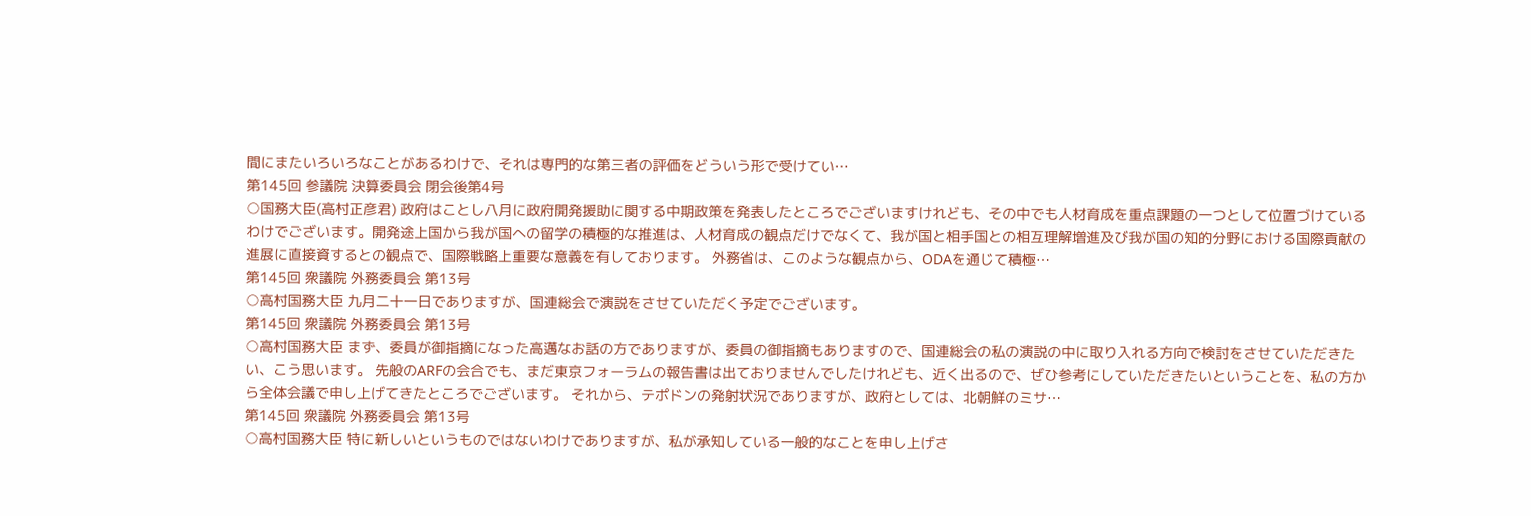間にまたいろいろなことがあるわけで、それは専門的な第三者の評価をどういう形で受けてい…
第145回 参議院 決算委員会 閉会後第4号
○国務大臣(高村正彦君) 政府はことし八月に政府開発援助に関する中期政策を発表したところでございますけれども、その中でも人材育成を重点課題の一つとして位置づけているわけでございます。開発途上国から我が国への留学の積極的な推進は、人材育成の観点だけでなくて、我が国と相手国との相互理解増進及び我が国の知的分野における国際貢献の進展に直接資するとの観点で、国際戦略上重要な意義を有しております。 外務省は、このような観点から、ODAを通じて積極…
第145回 衆議院 外務委員会 第13号
○高村国務大臣 九月二十一日でありますが、国連総会で演説をさせていただく予定でございます。
第145回 衆議院 外務委員会 第13号
○高村国務大臣 まず、委員が御指摘になった高邁なお話の方でありますが、委員の御指摘もありますので、国連総会の私の演説の中に取り入れる方向で検討をさせていただきたい、こう思います。 先般のARFの会合でも、まだ東京フォーラムの報告書は出ておりませんでしたけれども、近く出るので、ぜひ参考にしていただきたいということを、私の方から全体会議で申し上げてきたところでございます。 それから、テポドンの発射状況でありますが、政府としては、北朝鮮のミサ…
第145回 衆議院 外務委員会 第13号
○高村国務大臣 特に新しいというものではないわけでありますが、私が承知している一般的なことを申し上げさ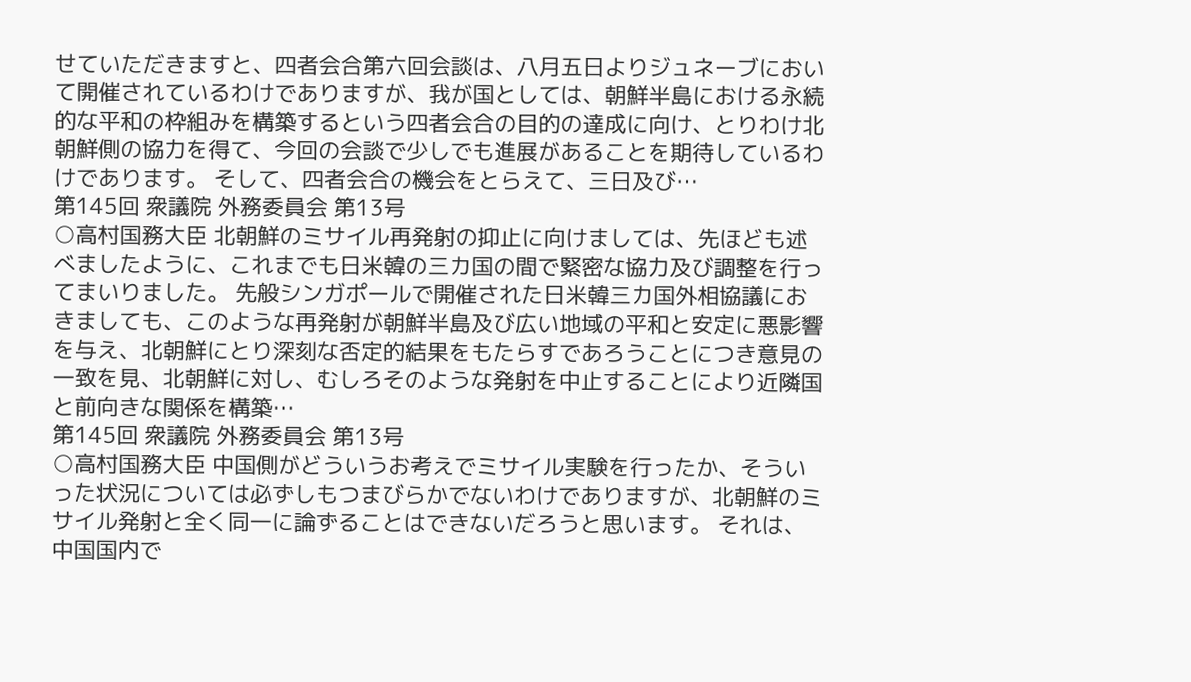せていただきますと、四者会合第六回会談は、八月五日よりジュネーブにおいて開催されているわけでありますが、我が国としては、朝鮮半島における永続的な平和の枠組みを構築するという四者会合の目的の達成に向け、とりわけ北朝鮮側の協力を得て、今回の会談で少しでも進展があることを期待しているわけであります。 そして、四者会合の機会をとらえて、三日及び…
第145回 衆議院 外務委員会 第13号
○高村国務大臣 北朝鮮のミサイル再発射の抑止に向けましては、先ほども述べましたように、これまでも日米韓の三カ国の間で緊密な協力及び調整を行ってまいりました。 先般シンガポールで開催された日米韓三カ国外相協議におきましても、このような再発射が朝鮮半島及び広い地域の平和と安定に悪影響を与え、北朝鮮にとり深刻な否定的結果をもたらすであろうことにつき意見の一致を見、北朝鮮に対し、むしろそのような発射を中止することにより近隣国と前向きな関係を構築…
第145回 衆議院 外務委員会 第13号
○高村国務大臣 中国側がどういうお考えでミサイル実験を行ったか、そういった状況については必ずしもつまびらかでないわけでありますが、北朝鮮のミサイル発射と全く同一に論ずることはできないだろうと思います。 それは、中国国内で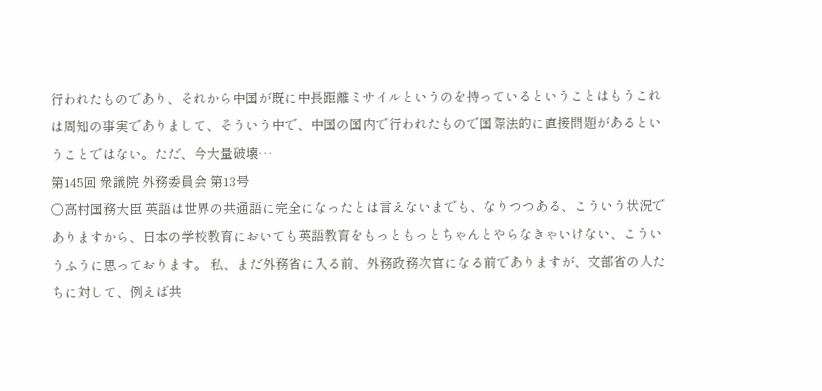行われたものであり、それから中国が既に中長距離ミサイルというのを持っているということはもうこれは周知の事実でありまして、そういう中で、中国の国内で行われたもので国際法的に直接問題があるということではない。ただ、今大量破壊…
第145回 衆議院 外務委員会 第13号
○高村国務大臣 英語は世界の共通語に完全になったとは言えないまでも、なりつつある、こういう状況でありますから、日本の学校教育においても英語教育をもっともっとちゃんとやらなきゃいけない、こういうふうに思っております。 私、まだ外務省に入る前、外務政務次官になる前でありますが、文部省の人たちに対して、例えば共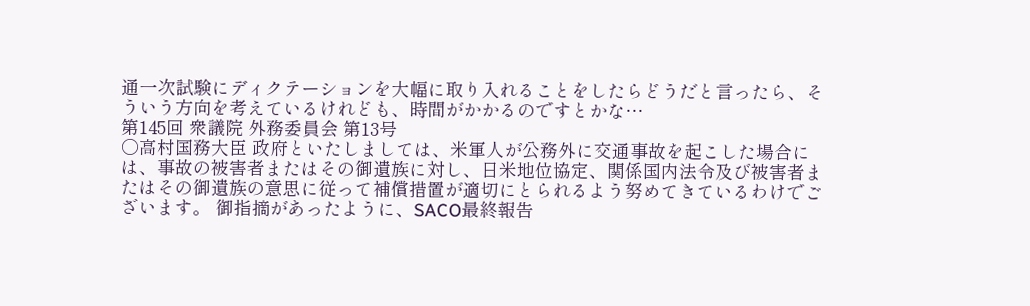通一次試験にディクテーションを大幅に取り入れることをしたらどうだと言ったら、そういう方向を考えているけれども、時間がかかるのですとかな…
第145回 衆議院 外務委員会 第13号
○高村国務大臣 政府といたしましては、米軍人が公務外に交通事故を起こした場合には、事故の被害者またはその御遺族に対し、日米地位協定、関係国内法令及び被害者またはその御遺族の意思に従って補償措置が適切にとられるよう努めてきているわけでございます。 御指摘があったように、SACO最終報告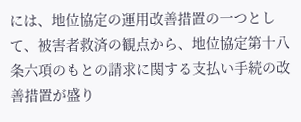には、地位協定の運用改善措置の一つとして、被害者救済の観点から、地位協定第十八条六項のもとの請求に関する支払い手続の改善措置が盛り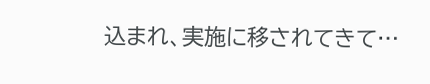込まれ、実施に移されてきて…